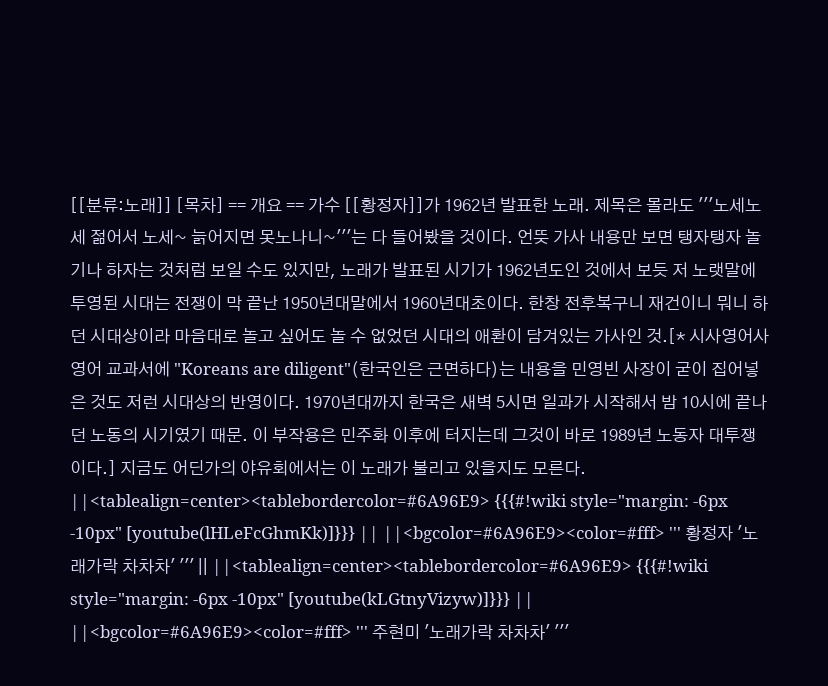[[분류:노래]] [목차] == 개요 == 가수 [[황정자]]가 1962년 발표한 노래. 제목은 몰라도 '''노세노세 젊어서 노세~ 늙어지면 못노나니~'''는 다 들어봤을 것이다. 언뜻 가사 내용만 보면 탱자탱자 놀기나 하자는 것처럼 보일 수도 있지만, 노래가 발표된 시기가 1962년도인 것에서 보듯 저 노랫말에 투영된 시대는 전쟁이 막 끝난 1950년대말에서 1960년대초이다. 한창 전후복구니 재건이니 뭐니 하던 시대상이라 마음대로 놀고 싶어도 놀 수 없었던 시대의 애환이 담겨있는 가사인 것.[* 시사영어사 영어 교과서에 "Koreans are diligent"(한국인은 근면하다)는 내용을 민영빈 사장이 굳이 집어넣은 것도 저런 시대상의 반영이다. 1970년대까지 한국은 새벽 5시면 일과가 시작해서 밤 10시에 끝나던 노동의 시기였기 때문. 이 부작용은 민주화 이후에 터지는데 그것이 바로 1989년 노동자 대투쟁이다.] 지금도 어딘가의 야유회에서는 이 노래가 불리고 있을지도 모른다. ||<tablealign=center><tablebordercolor=#6A96E9> {{{#!wiki style="margin: -6px -10px" [youtube(lHLeFcGhmKk)]}}} || ||<bgcolor=#6A96E9><color=#fff> ''' 황정자 '노래가락 차차차' ''' || ||<tablealign=center><tablebordercolor=#6A96E9> {{{#!wiki style="margin: -6px -10px" [youtube(kLGtnyVizyw)]}}} || ||<bgcolor=#6A96E9><color=#fff> ''' 주현미 '노래가락 차차차' '''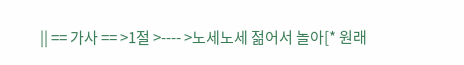|| == 가사 == >1절 >---- >노세노세 젊어서 놀아[* 원래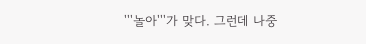'''놀아'''가 맞다. 그런데 나중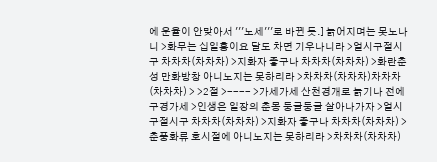에 운율이 안맞아서 '''노세'''로 바뀐 듯.] 늙어지며는 못노나니 >화무는 십일홍이요 달도 차면 기우나니라 >얼시구절시구 차차차(차차차) >지화자 좋구나 차차차(차차차) >화란춘성 만화방창 아니노지는 못하리라 >차차차(차차차)차차차(차차차) > >2절 >---- >가세가세 산천경개로 늙기나 전에 구경가세 >인생은 일장의 춘몽 둥글둥글 살아나가자 >얼시구절시구 차차차(차차차) >지화자 좋구나 차차차(차차차) >춘풍화류 호시절에 아니노지는 못하리라 >차차차(차차차)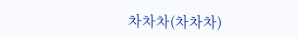차차차(차차차)